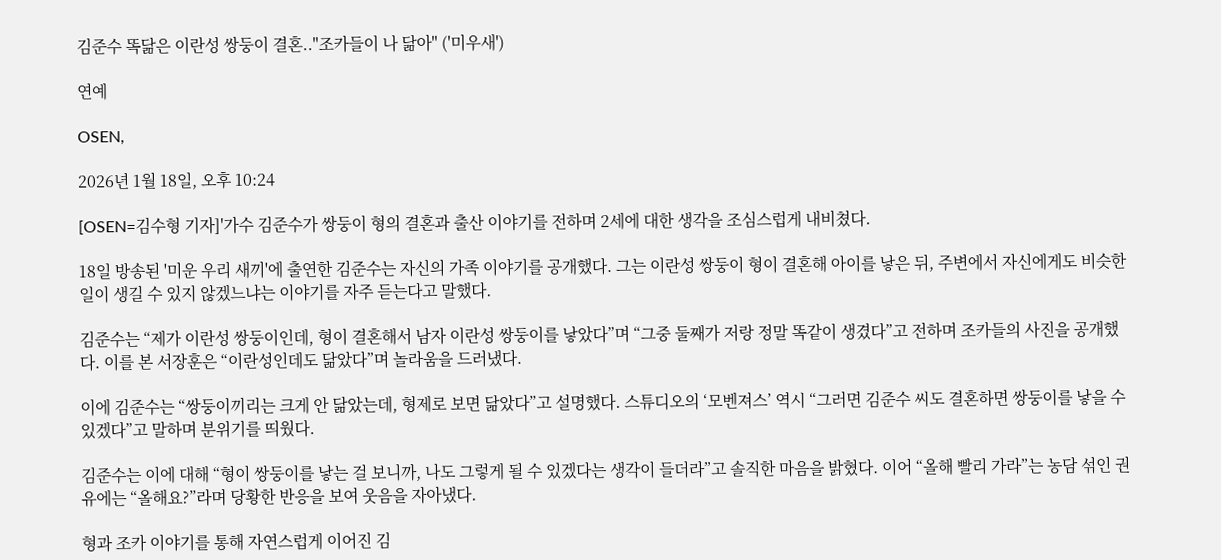김준수 똑닮은 이란성 쌍둥이 결혼.."조카들이 나 닮아" ('미우새')

연예

OSEN,

2026년 1월 18일, 오후 10:24

[OSEN=김수형 기자]'가수 김준수가 쌍둥이 형의 결혼과 출산 이야기를 전하며 2세에 대한 생각을 조심스럽게 내비쳤다.

18일 방송된 '미운 우리 새끼'에 출연한 김준수는 자신의 가족 이야기를 공개했다. 그는 이란성 쌍둥이 형이 결혼해 아이를 낳은 뒤, 주변에서 자신에게도 비슷한 일이 생길 수 있지 않겠느냐는 이야기를 자주 듣는다고 말했다.

김준수는 “제가 이란성 쌍둥이인데, 형이 결혼해서 남자 이란성 쌍둥이를 낳았다”며 “그중 둘째가 저랑 정말 똑같이 생겼다”고 전하며 조카들의 사진을 공개했다. 이를 본 서장훈은 “이란성인데도 닮았다”며 놀라움을 드러냈다.

이에 김준수는 “쌍둥이끼리는 크게 안 닮았는데, 형제로 보면 닮았다”고 설명했다. 스튜디오의 ‘모벤져스’ 역시 “그러면 김준수 씨도 결혼하면 쌍둥이를 낳을 수 있겠다”고 말하며 분위기를 띄웠다.

김준수는 이에 대해 “형이 쌍둥이를 낳는 걸 보니까, 나도 그렇게 될 수 있겠다는 생각이 들더라”고 솔직한 마음을 밝혔다. 이어 “올해 빨리 가라”는 농담 섞인 권유에는 “올해요?”라며 당황한 반응을 보여 웃음을 자아냈다.

형과 조카 이야기를 통해 자연스럽게 이어진 김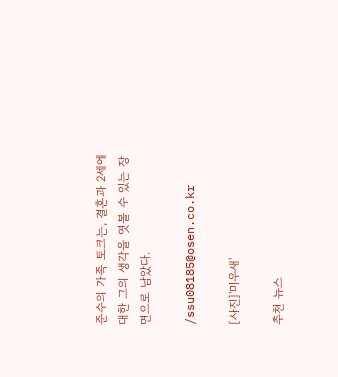준수의 가족 토크는, 결혼과 2세에 대한 그의 생각을 엿볼 수 있는 장면으로 남았다.

/ssu08185@osen.co.kr

[사진]'미우새'

추천 뉴스